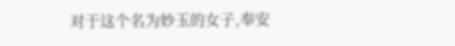对于这个名为妙玉的女子,奉安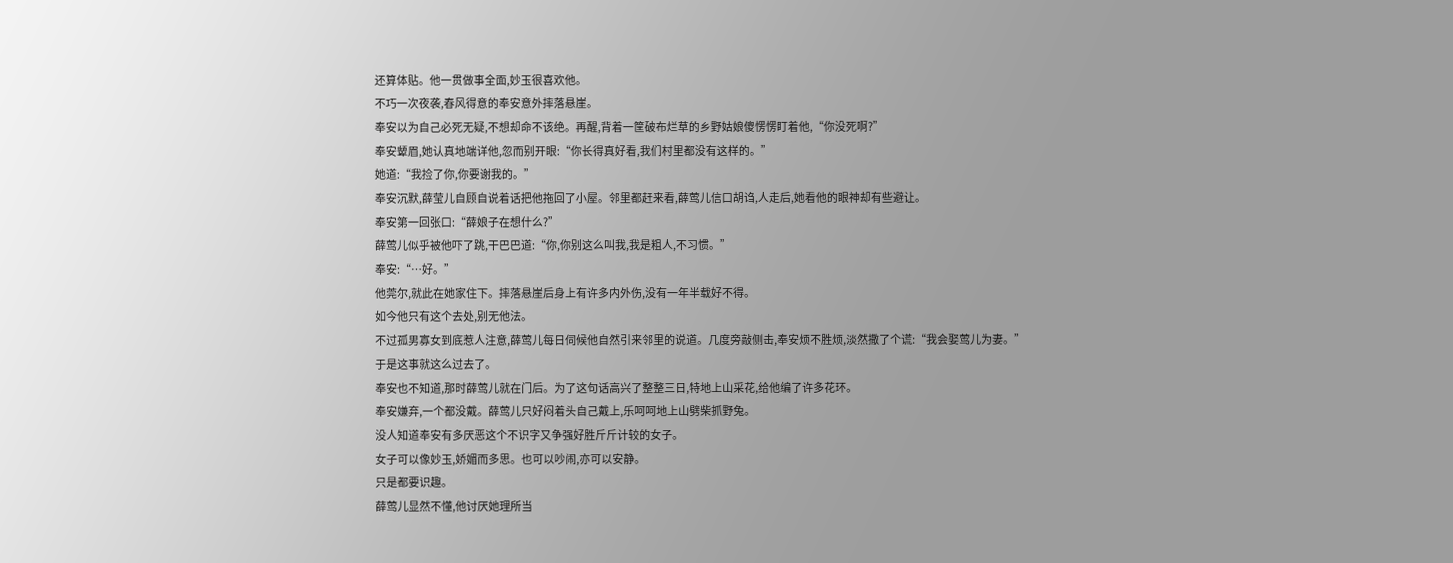还算体贴。他一贯做事全面,妙玉很喜欢他。
不巧一次夜袭,春风得意的奉安意外摔落悬崖。
奉安以为自己必死无疑,不想却命不该绝。再醒,背着一筐破布烂草的乡野姑娘傻愣愣盯着他,“你没死啊?”
奉安颦眉,她认真地端详他,忽而别开眼:“你长得真好看,我们村里都没有这样的。”
她道:“我捡了你,你要谢我的。”
奉安沉默,薛莹儿自顾自说着话把他拖回了小屋。邻里都赶来看,薛莺儿信口胡诌,人走后,她看他的眼神却有些避让。
奉安第一回张口:“薛娘子在想什么?”
薛莺儿似乎被他吓了跳,干巴巴道:“你,你别这么叫我,我是粗人,不习惯。”
奉安:“…好。”
他莞尔,就此在她家住下。摔落悬崖后身上有许多内外伤,没有一年半载好不得。
如今他只有这个去处,别无他法。
不过孤男寡女到底惹人注意,薛莺儿每日伺候他自然引来邻里的说道。几度旁敲侧击,奉安烦不胜烦,淡然撒了个谎:“我会娶莺儿为妻。”
于是这事就这么过去了。
奉安也不知道,那时薛莺儿就在门后。为了这句话高兴了整整三日,特地上山采花,给他编了许多花环。
奉安嫌弃,一个都没戴。薛莺儿只好闷着头自己戴上,乐呵呵地上山劈柴抓野兔。
没人知道奉安有多厌恶这个不识字又争强好胜斤斤计较的女子。
女子可以像妙玉,娇媚而多思。也可以吵闹,亦可以安静。
只是都要识趣。
薛莺儿显然不懂,他讨厌她理所当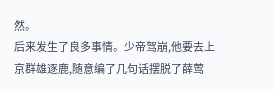然。
后来发生了良多事情。少帝驾崩,他要去上京群雄逐鹿,随意编了几句话摆脱了薛莺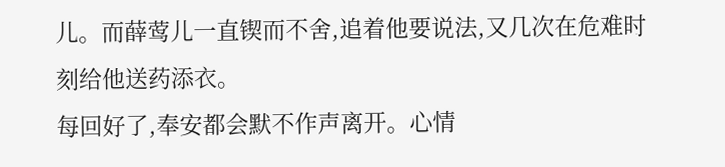儿。而薛莺儿一直锲而不舍,追着他要说法,又几次在危难时刻给他送药添衣。
每回好了,奉安都会默不作声离开。心情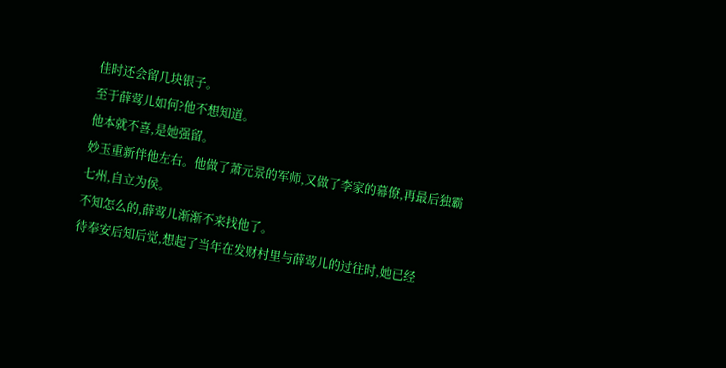佳时还会留几块银子。
至于薛莺儿如何?他不想知道。
他本就不喜,是她强留。
妙玉重新伴他左右。他做了萧元景的军师,又做了李家的幕僚,再最后独霸七州,自立为侯。
不知怎么的,薛莺儿渐渐不来找他了。
待奉安后知后觉,想起了当年在发财村里与薛莺儿的过往时,她已经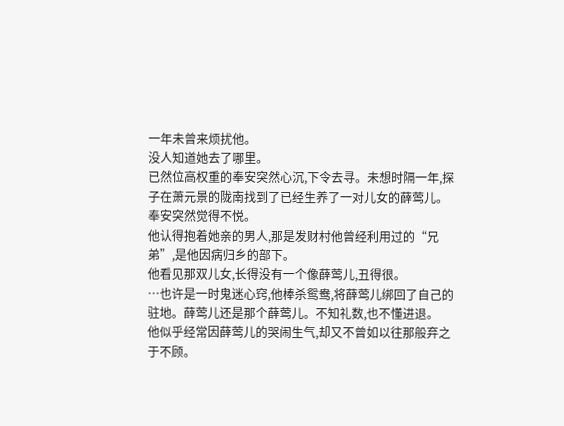一年未曾来烦扰他。
没人知道她去了哪里。
已然位高权重的奉安突然心沉,下令去寻。未想时隔一年,探子在萧元景的陇南找到了已经生养了一对儿女的薛莺儿。
奉安突然觉得不悦。
他认得抱着她亲的男人,那是发财村他曾经利用过的“兄弟”,是他因病归乡的部下。
他看见那双儿女,长得没有一个像薛莺儿,丑得很。
…也许是一时鬼迷心窍,他棒杀鸳鸯,将薛莺儿绑回了自己的驻地。薛莺儿还是那个薛莺儿。不知礼数,也不懂进退。
他似乎经常因薛莺儿的哭闹生气,却又不曾如以往那般弃之于不顾。